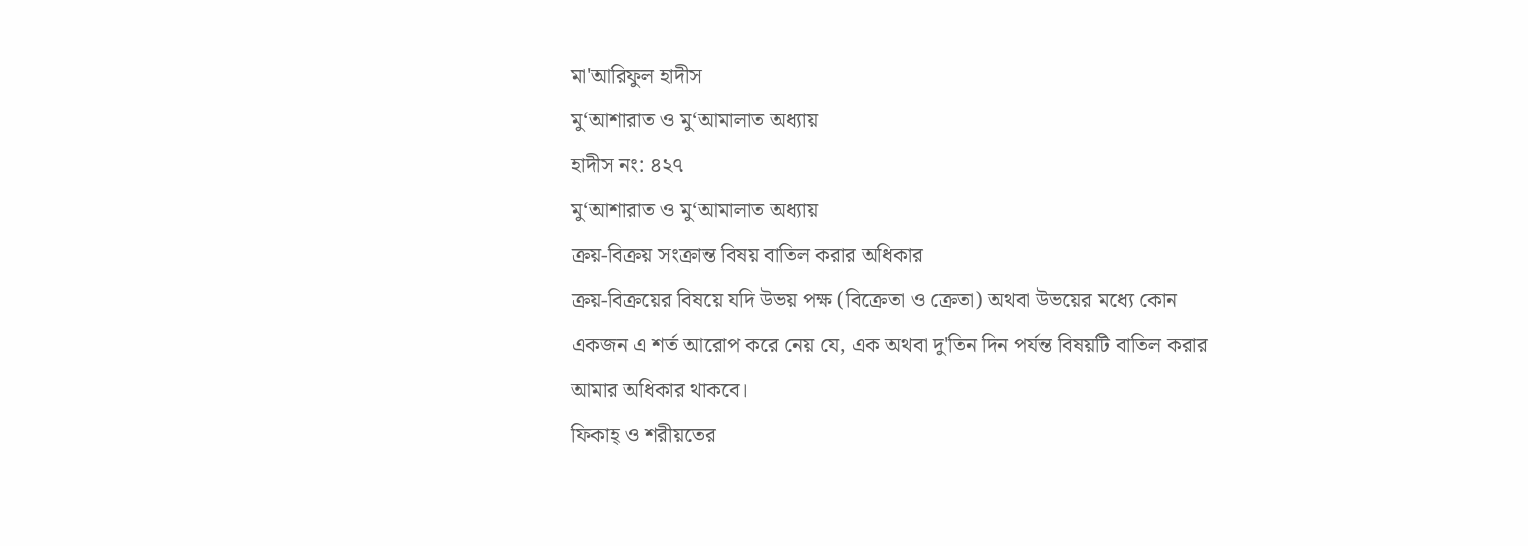মা'আরিফুল হাদীস
মু‘আশারাত ও মু‘আমালাত অধ্যায়
হাদীস নং: ৪২৭
মু‘আশারাত ও মু‘আমালাত অধ্যায়
ক্রয়-বিক্রয় সংক্রান্ত বিষয় বাতিল করার অধিকার
ক্রয়-বিক্রয়ের বিষয়ে যদি উভয় পক্ষ (বিক্রেতা ও ক্রেতা) অথবা উভয়ের মধ্যে কোন একজন এ শর্ত আরোপ করে নেয় যে, এক অথবা দু'তিন দিন পর্যন্ত বিষয়টি বাতিল করার আমার অধিকার থাকবে।
ফিকাহ্ ও শরীয়তের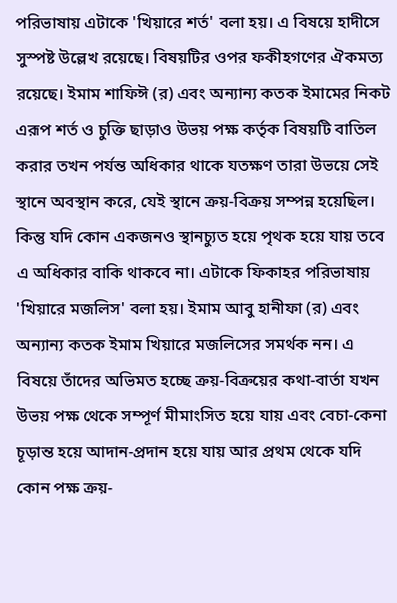পরিভাষায় এটাকে 'খিয়ারে শর্ত' বলা হয়। এ বিষয়ে হাদীসে সুস্পষ্ট উল্লেখ রয়েছে। বিষয়টির ওপর ফকীহগণের ঐকমত্য রয়েছে। ইমাম শাফিঈ (র) এবং অন্যান্য কতক ইমামের নিকট এরূপ শর্ত ও চুক্তি ছাড়াও উভয় পক্ষ কর্তৃক বিষয়টি বাতিল করার তখন পর্যন্ত অধিকার থাকে যতক্ষণ তারা উভয়ে সেই স্থানে অবস্থান করে, যেই স্থানে ক্রয়-বিক্রয় সম্পন্ন হয়েছিল। কিন্তু যদি কোন একজনও স্থানচ্যুত হয়ে পৃথক হয়ে যায় তবে এ অধিকার বাকি থাকবে না। এটাকে ফিকাহর পরিভাষায় 'খিয়ারে মজলিস' বলা হয়। ইমাম আবু হানীফা (র) এবং অন্যান্য কতক ইমাম খিয়ারে মজলিসের সমর্থক নন। এ বিষয়ে তাঁদের অভিমত হচ্ছে ক্রয়-বিক্রয়ের কথা-বার্তা যখন উভয় পক্ষ থেকে সম্পূর্ণ মীমাংসিত হয়ে যায় এবং বেচা-কেনা চূড়ান্ত হয়ে আদান-প্রদান হয়ে যায় আর প্রথম থেকে যদি কোন পক্ষ ক্রয়-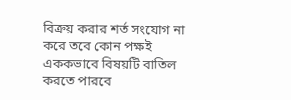বিক্রয় করার শর্ত সংযোগ না করে তবে কোন পক্ষই এককভাবে বিষয়টি বাতিল করতে পারবে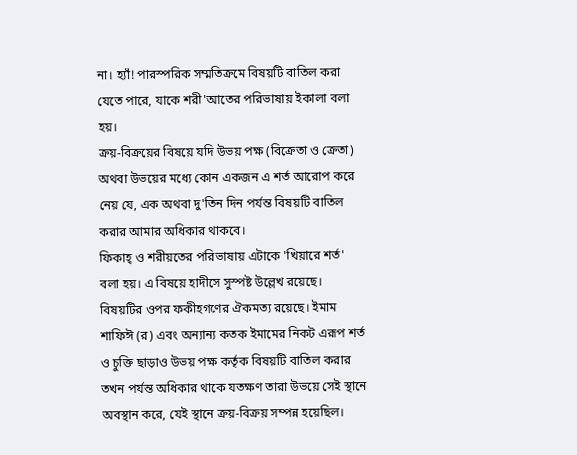না। হ্যাঁ! পারস্পরিক সম্মতিক্রমে বিষয়টি বাতিল করা যেতে পারে, যাকে শরী'আতের পরিভাষায় ইকালা বলা হয়।
ক্রয়-বিক্রয়ের বিষয়ে যদি উভয় পক্ষ (বিক্রেতা ও ক্রেতা) অথবা উভয়ের মধ্যে কোন একজন এ শর্ত আরোপ করে নেয় যে, এক অথবা দু'তিন দিন পর্যন্ত বিষয়টি বাতিল করার আমার অধিকার থাকবে।
ফিকাহ্ ও শরীয়তের পরিভাষায় এটাকে 'খিয়ারে শর্ত' বলা হয়। এ বিষয়ে হাদীসে সুস্পষ্ট উল্লেখ রয়েছে। বিষয়টির ওপর ফকীহগণের ঐকমত্য রয়েছে। ইমাম শাফিঈ (র) এবং অন্যান্য কতক ইমামের নিকট এরূপ শর্ত ও চুক্তি ছাড়াও উভয় পক্ষ কর্তৃক বিষয়টি বাতিল করার তখন পর্যন্ত অধিকার থাকে যতক্ষণ তারা উভয়ে সেই স্থানে অবস্থান করে, যেই স্থানে ক্রয়-বিক্রয় সম্পন্ন হয়েছিল।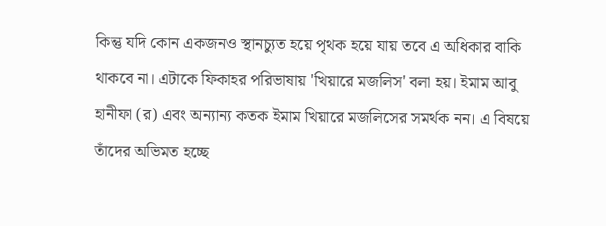কিন্তু যদি কোন একজনও স্থানচ্যুত হয়ে পৃথক হয়ে যায় তবে এ অধিকার বাকি থাকবে না। এটাকে ফিকাহর পরিভাষায় 'খিয়ারে মজলিস' বলা হয়। ইমাম আবু হানীফা (র) এবং অন্যান্য কতক ইমাম খিয়ারে মজলিসের সমর্থক নন। এ বিষয়ে তাঁদের অভিমত হচ্ছে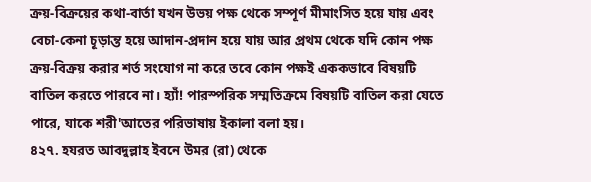ক্রয়-বিক্রয়ের কথা-বার্তা যখন উভয় পক্ষ থেকে সম্পূর্ণ মীমাংসিত হয়ে যায় এবং বেচা-কেনা চূড়ান্ত হয়ে আদান-প্রদান হয়ে যায় আর প্রথম থেকে যদি কোন পক্ষ ক্রয়-বিক্রয় করার শর্ত সংযোগ না করে তবে কোন পক্ষই এককভাবে বিষয়টি বাতিল করতে পারবে না। হ্যাঁ! পারস্পরিক সম্মতিক্রমে বিষয়টি বাতিল করা যেতে পারে, যাকে শরী'আতের পরিভাষায় ইকালা বলা হয়।
৪২৭. হযরত আবদুল্লাহ ইবনে উমর (রা) থেকে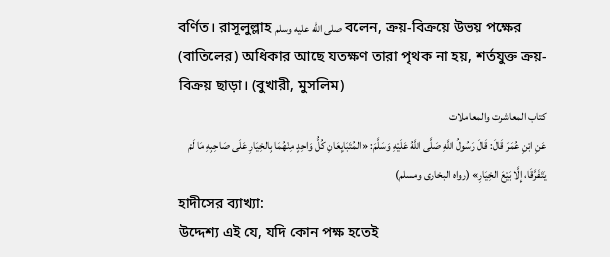বর্ণিত। রাসূলুল্লাহ صلى الله عليه وسلم বলেন, ক্রয়-বিক্রয়ে উভয় পক্ষের (বাতিলের) অধিকার আছে যতক্ষণ তারা পৃথক না হয়, শর্তযুক্ত ক্রয়-বিক্রয় ছাড়া। (বুখারী, মুসলিম)
کتاب المعاشرت والمعاملات
عَنِ ابْنِ عُمَرَ قَالَ: قَالَ رَسُولُ اللَّهِ صَلَّى اللَّهُ عَلَيْهِ وَسَلَّمَ: «المُتَبَايِعَانِ كُلُّ وَاحِدٍ مِنْهُمَا بِالخِيَارِ عَلَى صَاحِبِهِ مَا لَمْ يَتَفَرَّقَا، إِلَّا بَيْعَ الخِيَارِ» (رواه البخارى ومسلم)
হাদীসের ব্যাখ্যা:
উদ্দেশ্য এই যে, যদি কোন পক্ষ হতেই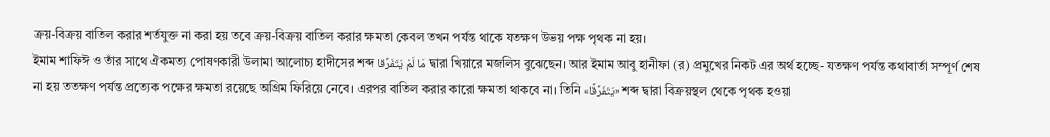ক্রয়-বিক্রয় বাতিল করার শর্তযুক্ত না করা হয় তবে ক্রয়-বিক্রয় বাতিল করার ক্ষমতা কেবল তখন পর্যন্ত থাকে যতক্ষণ উভয় পক্ষ পৃথক না হয়।
ইমাম শাফিঈ ও তাঁর সাথে ঐকমত্য পোষণকারী উলামা আলোচ্য হাদীসের শব্দ مَا لَمْ يَتَفَرَّقا দ্বারা খিয়ারে মজলিস বুঝেছেন। আর ইমাম আবু হানীফা (র) প্রমুখের নিকট এর অর্থ হচ্ছে- যতক্ষণ পর্যন্ত কথাবার্তা সম্পূর্ণ শেষ না হয় ততক্ষণ পর্যন্ত প্রত্যেক পক্ষের ক্ষমতা রয়েছে অগ্রিম ফিরিয়ে নেবে। এরপর বাতিল করার কারো ক্ষমতা থাকবে না। তিনি «يَتَفَرَّقًا» শব্দ দ্বারা বিক্রয়স্থল থেকে পৃথক হওয়া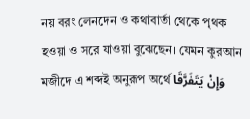নয় বরং লেনদেন ও কথাবার্তা থেকে পৃথক হওয়া ও সরে যাওয়া বুঝেছেন। যেমন কুরআন মজীদে এ শব্দই অনুরূপ অর্থে وَإِنْ يَتَفَرَّقَا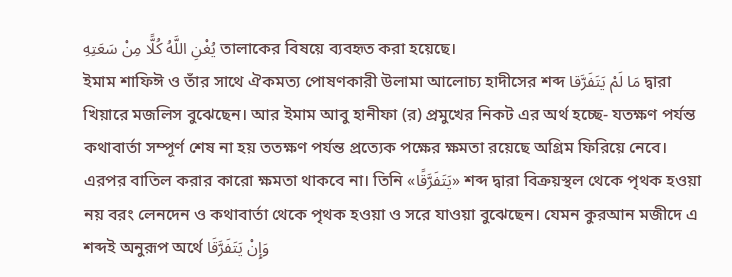يُغْنِ اللَّهُ كُلًّا مِنْ سَعَتِهِ তালাকের বিষয়ে ব্যবহৃত করা হয়েছে।
ইমাম শাফিঈ ও তাঁর সাথে ঐকমত্য পোষণকারী উলামা আলোচ্য হাদীসের শব্দ مَا لَمْ يَتَفَرَّقا দ্বারা খিয়ারে মজলিস বুঝেছেন। আর ইমাম আবু হানীফা (র) প্রমুখের নিকট এর অর্থ হচ্ছে- যতক্ষণ পর্যন্ত কথাবার্তা সম্পূর্ণ শেষ না হয় ততক্ষণ পর্যন্ত প্রত্যেক পক্ষের ক্ষমতা রয়েছে অগ্রিম ফিরিয়ে নেবে। এরপর বাতিল করার কারো ক্ষমতা থাকবে না। তিনি «يَتَفَرَّقًا» শব্দ দ্বারা বিক্রয়স্থল থেকে পৃথক হওয়া নয় বরং লেনদেন ও কথাবার্তা থেকে পৃথক হওয়া ও সরে যাওয়া বুঝেছেন। যেমন কুরআন মজীদে এ শব্দই অনুরূপ অর্থে وَإِنْ يَتَفَرَّقَا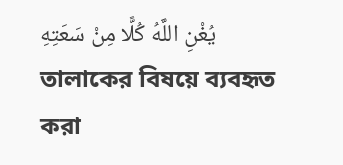يُغْنِ اللَّهُ كُلًّا مِنْ سَعَتِهِ তালাকের বিষয়ে ব্যবহৃত করা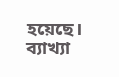হয়েছে।
ব্যাখ্যা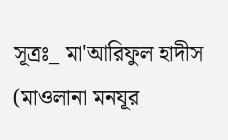সূত্রঃ_ মা'আরিফুল হাদীস (মাওলানা মনযূর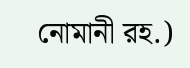নোমানী রহ.)